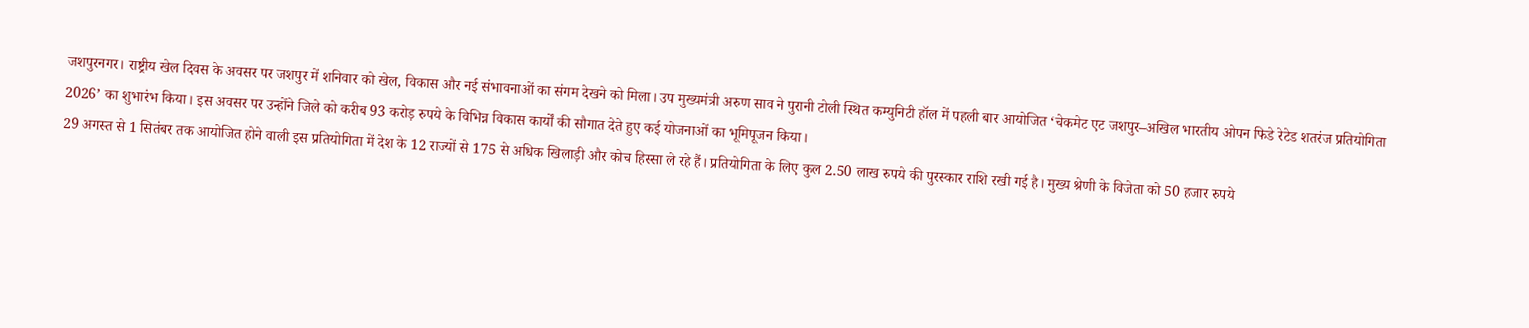जशपुरनगर। राष्ट्रीय खेल दिवस के अवसर पर जशपुर में शनिवार को खेल, विकास और नई संभावनाओं का संगम देखने को मिला। उप मुख्यमंत्री अरुण साव ने पुरानी टोली स्थित कम्युनिटी हॉल में पहली बार आयोजित ‘चेकमेट एट जशपुर–अखिल भारतीय ओपन फिडे रेटेड शतरंज प्रतियोगिता 2026’ का शुभारंभ किया। इस अवसर पर उन्होंने जिले को करीब 93 करोड़ रुपये के विभिन्न विकास कार्यों की सौगात देते हुए कई योजनाओं का भूमिपूजन किया।
29 अगस्त से 1 सितंबर तक आयोजित होने वाली इस प्रतियोगिता में देश के 12 राज्यों से 175 से अधिक खिलाड़ी और कोच हिस्सा ले रहे हैं। प्रतियोगिता के लिए कुल 2.50 लाख रुपये की पुरस्कार राशि रखी गई है। मुख्य श्रेणी के विजेता को 50 हजार रुपये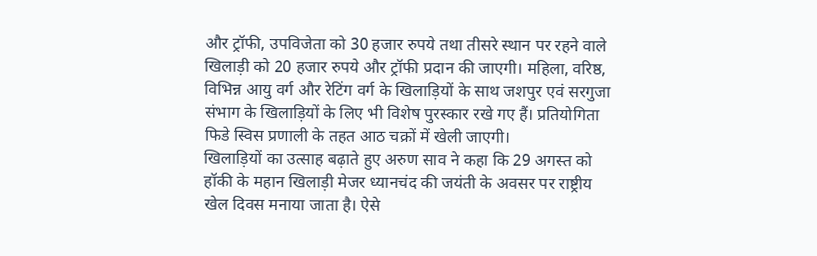और ट्रॉफी, उपविजेता को 30 हजार रुपये तथा तीसरे स्थान पर रहने वाले खिलाड़ी को 20 हजार रुपये और ट्रॉफी प्रदान की जाएगी। महिला, वरिष्ठ, विभिन्न आयु वर्ग और रेटिंग वर्ग के खिलाड़ियों के साथ जशपुर एवं सरगुजा संभाग के खिलाड़ियों के लिए भी विशेष पुरस्कार रखे गए हैं। प्रतियोगिता फिडे स्विस प्रणाली के तहत आठ चक्रों में खेली जाएगी।
खिलाड़ियों का उत्साह बढ़ाते हुए अरुण साव ने कहा कि 29 अगस्त को हॉकी के महान खिलाड़ी मेजर ध्यानचंद की जयंती के अवसर पर राष्ट्रीय खेल दिवस मनाया जाता है। ऐसे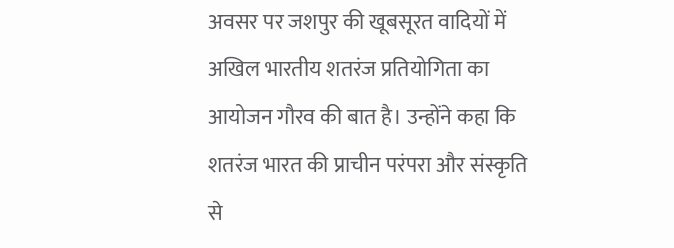अवसर पर जशपुर की खूबसूरत वादियों में अखिल भारतीय शतरंज प्रतियोगिता का आयोजन गौरव की बात है। उन्होंने कहा कि शतरंज भारत की प्राचीन परंपरा और संस्कृति से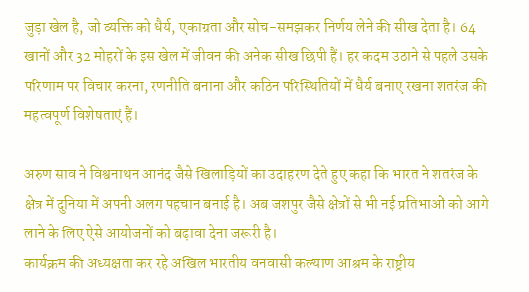जुड़ा खेल है, जो व्यक्ति को धैर्य, एकाग्रता और सोच-समझकर निर्णय लेने की सीख देता है। 64 खानों और 32 मोहरों के इस खेल में जीवन की अनेक सीख छिपी हैं। हर कदम उठाने से पहले उसके परिणाम पर विचार करना, रणनीति बनाना और कठिन परिस्थितियों में धैर्य बनाए रखना शतरंज की महत्वपूर्ण विशेषताएं हैं।

अरुण साव ने विश्वनाथन आनंद जैसे खिलाड़ियों का उदाहरण देते हुए कहा कि भारत ने शतरंज के क्षेत्र में दुनिया में अपनी अलग पहचान बनाई है। अब जशपुर जैसे क्षेत्रों से भी नई प्रतिभाओं को आगे लाने के लिए ऐसे आयोजनों को बढ़ावा देना जरूरी है।
कार्यक्रम की अध्यक्षता कर रहे अखिल भारतीय वनवासी कल्याण आश्रम के राष्ट्रीय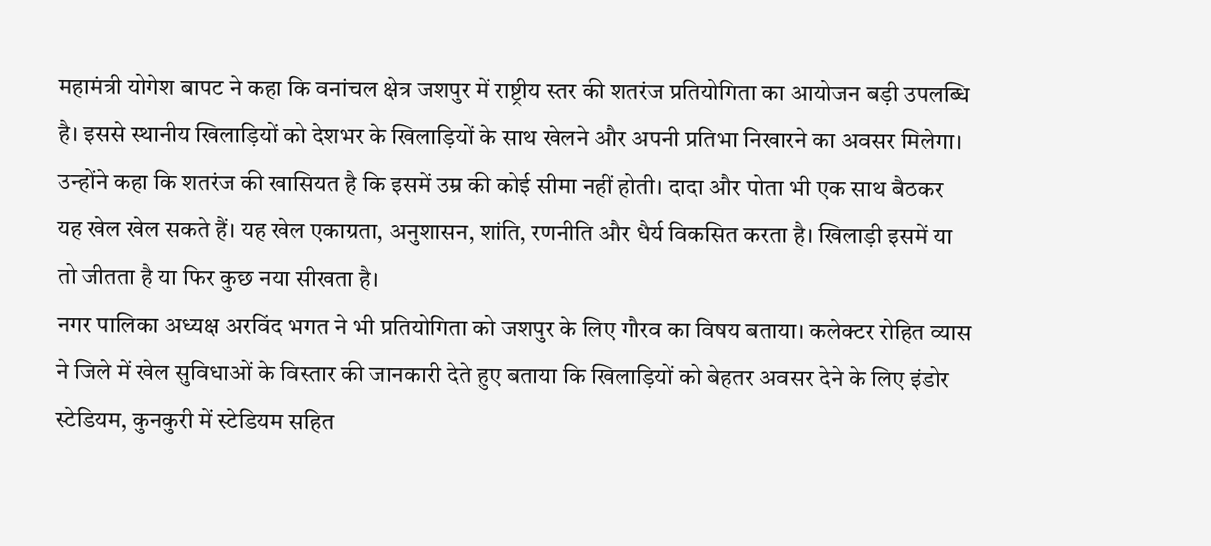महामंत्री योगेश बापट ने कहा कि वनांचल क्षेत्र जशपुर में राष्ट्रीय स्तर की शतरंज प्रतियोगिता का आयोजन बड़ी उपलब्धि है। इससे स्थानीय खिलाड़ियों को देशभर के खिलाड़ियों के साथ खेलने और अपनी प्रतिभा निखारने का अवसर मिलेगा। उन्होंने कहा कि शतरंज की खासियत है कि इसमें उम्र की कोई सीमा नहीं होती। दादा और पोता भी एक साथ बैठकर यह खेल खेल सकते हैं। यह खेल एकाग्रता, अनुशासन, शांति, रणनीति और धैर्य विकसित करता है। खिलाड़ी इसमें या तो जीतता है या फिर कुछ नया सीखता है।
नगर पालिका अध्यक्ष अरविंद भगत ने भी प्रतियोगिता को जशपुर के लिए गौरव का विषय बताया। कलेक्टर रोहित व्यास ने जिले में खेल सुविधाओं के विस्तार की जानकारी देते हुए बताया कि खिलाड़ियों को बेहतर अवसर देने के लिए इंडोर स्टेडियम, कुनकुरी में स्टेडियम सहित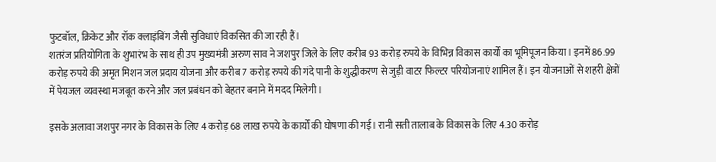फुटबॉल, क्रिकेट और रॉक क्लाइंबिंग जैसी सुविधाएं विकसित की जा रही हैं।
शतरंज प्रतियोगिता के शुभारंभ के साथ ही उप मुख्यमंत्री अरुण साव ने जशपुर जिले के लिए करीब 93 करोड़ रुपये के विभिन्न विकास कार्यों का भूमिपूजन किया। इनमें 86.99 करोड़ रुपये की अमृत मिशन जल प्रदाय योजना और करीब 7 करोड़ रुपये की गंदे पानी के शुद्धीकरण से जुड़ी वाटर फिल्टर परियोजनाएं शामिल हैं। इन योजनाओं से शहरी क्षेत्रों में पेयजल व्यवस्था मजबूत करने और जल प्रबंधन को बेहतर बनाने में मदद मिलेगी।

इसके अलावा जशपुर नगर के विकास के लिए 4 करोड़ 68 लाख रुपये के कार्यों की घोषणा की गई। रानी सती तालाब के विकास के लिए 4.30 करोड़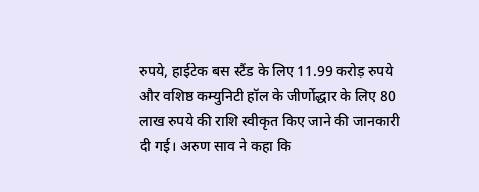रुपये, हाईटेक बस स्टैंड के लिए 11.99 करोड़ रुपये और वशिष्ठ कम्युनिटी हॉल के जीर्णोद्धार के लिए 80 लाख रुपये की राशि स्वीकृत किए जाने की जानकारी दी गई। अरुण साव ने कहा कि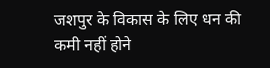जशपुर के विकास के लिए धन की कमी नहीं होने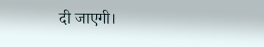दी जाएगी।